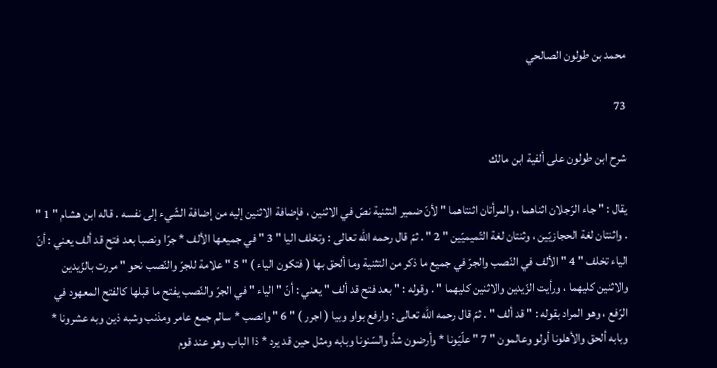محمد بن طولون الصالحي

73

شرح ابن طولون على ألفية ابن مالك

يقال : " جاء الرّجلان اثناهما ، والمرأتان اثنتاهما " لأنّ ضمير التثنية نصّ في الاثنين ، فإضافة الاثنين إليه من إضافة الشّيء إلى نفسه . قاله ابن هشام " 1 " . واثنتان لغة الحجازيّين ، وثنتان لغة التّميميّين " 2 " . ثمّ قال رحمه اللّه تعالى : وتخلف اليا " 3 " في جميعها الألف * جرّا ونصبا بعد فتح قد ألف يعني : أنّ الياء تخلف " 4 " الألف في النّصب والجرّ في جميع ما ذكر من التثنية وما ألحق بها ( فتكون الياء ) " 5 " علامة للجرّ والنّصب نحو " مررت بالزّيدين والاثنين كليهما ، ورأيت الزّيدين والاثنين كليهما " . وقوله : " بعد فتح قد ألف " يعني : أنّ " الياء " في الجرّ والنّصب يفتح ما قبلها كالفتح المعهود في الرّفع ، وهو المراد بقوله : " قد ألف " . ثمّ قال رحمه اللّه تعالى : وارفع بواو وبيا ( اجرر ) " 6 " وانصب * سالم جمع عامر ومذنب وشبه ذين وبه عشرونا * وبابه ألحق والأهلونا أولو وعالمون " 7 " علّيّونا * وأرضون شذّ والسّنونا وبابه ومثل حين قد يرد * ذا الباب وهو عند قوم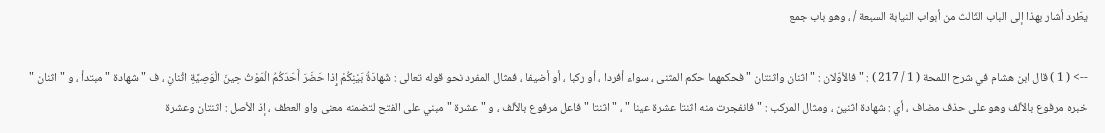يطّرد أشار بهذا إلى الباب الثّالث من أبواب النيابة السبعة / ، وهو باب جمع

--> ( 1 ) قال ابن هشام في شرح اللمحة ( 1 / 217 ) : " فالأوّلان : " اثنان واثنتان " فحكمهما حكم المثنى ، سواء أفردا ، أو ركبا ، أو أضيفا ، فمثال المفرد نحو قوله تعالى : شَهادَةُ بَيْنِكُمْ إِذا حَضَرَ أَحَدَكُمُ الْمَوْتُ حِينَ الْوَصِيَّةِ اثْنانِ ، ف " شهادة " مبتدأ ، و " اثنان " خبره مرفوع بالألف وهو على حذف مضاف ، أي : شهادة اثنين ، ومثال المركب : " فانفجرت منه اثنتا عشرة عينا " ، " اثنتا " فاعل مرفوع بالألف ، و " عشرة " مبني على الفتح لتضمنه معنى واو العطف ، إذ الأصل : اثنتان وعشرة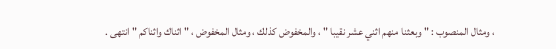، ومثال المنصوب : " وبعثنا منهم اثني عشر نقيبا " ، والمخفوض كذلك ، ومثال المخفوض ، " اثناك واثناكم " انتهى .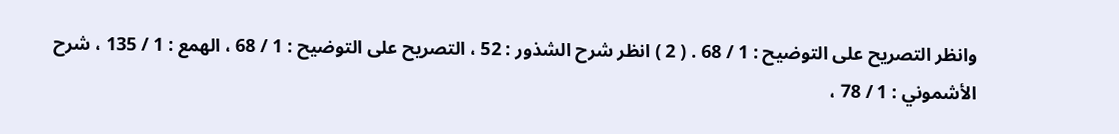وانظر التصريح على التوضيح : 1 / 68 . ( 2 ) انظر شرح الشذور : 52 ، التصريح على التوضيح : 1 / 68 ، الهمع : 1 / 135 ، شرح الأشموني : 1 / 78 ،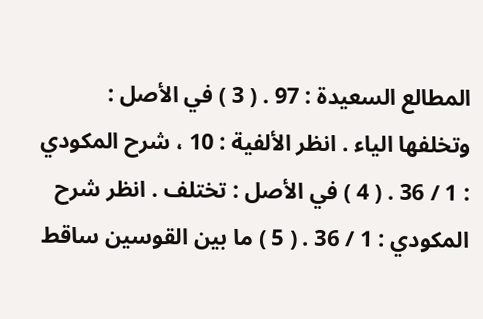المطالع السعيدة : 97 . ( 3 ) في الأصل : وتخلفها الياء . انظر الألفية : 10 ، شرح المكودي : 1 / 36 . ( 4 ) في الأصل : تختلف . انظر شرح المكودي : 1 / 36 . ( 5 ) ما بين القوسين ساقط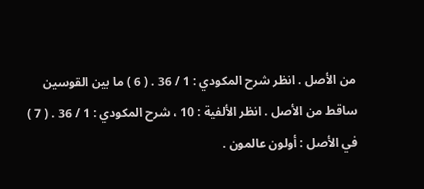من الأصل . انظر شرح المكودي : 1 / 36 . ( 6 ) ما بين القوسين ساقط من الأصل . انظر الألفية : 10 ، شرح المكودي : 1 / 36 . ( 7 ) في الأصل : أولون عالمون .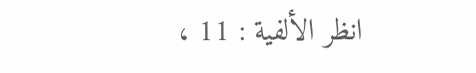انظر الألفية : 11 ،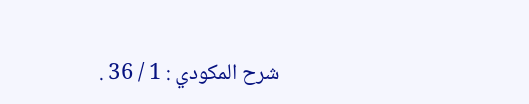شرح المكودي : 1 / 36 .